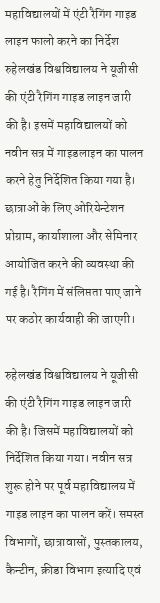महाविद्यालयों में एंटी रैगिंग गाइड लाइन फालो करने का निर्देश
रुहेलखंड विश्वविद्यालय ने यूजीसी की एंटी रैगिंग गाइड लाइन जारी की है। इसमें महाविद्यालयों को नवीन सत्र में गाइडलाइन का पालन करने हेतु निर्देशित किया गया है। छात्राओं के लिए ओरियेन्टेशन प्रोग्राम, कार्याशाला और सेमिनार आयोजित करने की व्यवस्था की गई है। रैगिंग में संलिप्तता पाए जाने पर कठोर कार्यवाही की जाएगी।

रुहेलखंड विश्वविद्यालय ने यूजीसी की एंटी रैगिंग गाइड लाइन जारी की है। जिसमें महाविद्यालयों को निर्देशित किया गया। नवीन सत्र शुरू होने पर पूर्व महाविद्यालय में गाइड लाइन का पालन करें। समस्त विभागों, छात्रावासों, पुस्तकालय, कैन्टीन, क्रीडा विभाग इत्यादि एवं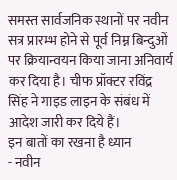समस्त सार्वजनिक स्थानों पर नवीन सत्र प्रारम्भ होने से पूर्व निम्न बिन्दुओं पर क्रियान्वयन किया जाना अनिवार्य कर दिया है। चीफ प्रॉक्टर रविंद्र सिंह ने गाइड लाइन के संबंध में आदेश जारी कर दिये हैं।
इन बातों का रखना है ध्यान
- नवीन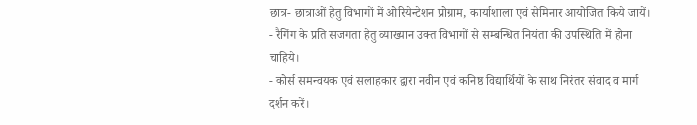छात्र- छात्राओं हेतु विभागों में ओरियेन्टेशन प्रोग्राम, कार्याशाला एवं सेमिनार आयोजित किये जायें।
- रैगिंग के प्रति सजगता हेतु व्याख्यान उक्त विभागों से सम्बन्धित नियंता की उपस्थिति में होना चाहिये।
- कोर्स समन्वयक एवं सलाहकार द्वारा नवीन एवं कनिष्ठ विद्यार्थियों के साथ निरंतर संवाद व मार्ग दर्शन करें।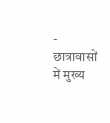- छात्रावासों में मुख्य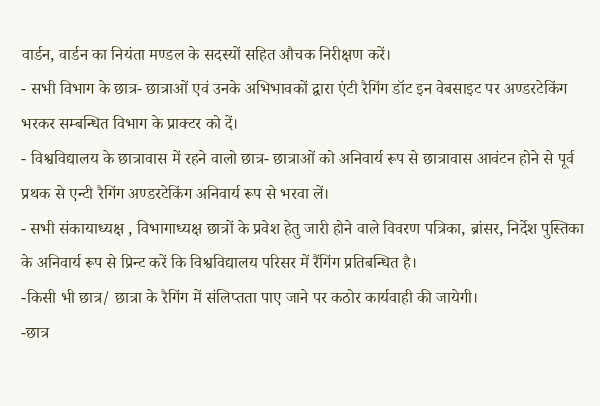वार्डन, वार्डन का नियंता मण्डल के सदस्यों सहित औचक निरीक्षण करें।
- सभी विभाग के छात्र- छात्राओं एवं उनके अभिभावकों द्वारा एंटी रैगिंग डॉट इन वेबसाइट पर अण्डरटेकिंग भरकर सम्बन्धित विभाग के प्राक्टर को दें।
- विश्वविद्यालय के छात्रावास में रहने वालो छात्र- छात्राओं को अनिवार्य रूप से छात्रावास आवंटन होने से पूर्व प्रथक से एन्टी रैगिंग अण्डरटेकिंग अनिवार्य रूप से भरवा लें।
- सभी संकायाध्यक्ष , विभागाध्यक्ष छात्रों के प्रवेश हेतु जारी होने वाले विवरण पत्रिका, ब्रांसर, निर्देश पुस्तिका के अनिवार्य रूप से प्रिन्ट करें कि विश्वविद्यालय परिसर में रैंगिंग प्रतिबन्धित है।
-किसी भी छात्र/ छात्रा के रैगिंग में संलिप्तता पाए जाने पर कठोर कार्यवाही की जायेगी।
-छात्र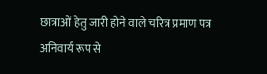छात्राओं हेतु जारी होने वाले चरित्र प्रमाण पत्र अनिवार्य रूप से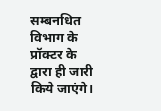सम्बनधित विभाग के प्रॉक्टर के द्वारा ही जारी किये जाएंगे।